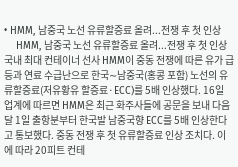• HMM, 남중국 노선 유류할증료 올려...전쟁 후 첫 인상
    HMM, 남중국 노선 유류할증료 올려...전쟁 후 첫 인상 국내 최대 컨테이너 선사 HMM이 중동 전쟁에 따른 유가 급등과 연료 수급난으로 한국∼남중국(홍콩 포함) 노선의 유류할증료(저유황유 할증료·ECC)를 5배 인상했다. 16일 업계에 따르면 HMM은 최근 화주사들에 공문을 보내 다음 달 1일 출항분부터 한국발 남중국향 ECC를 5배 인상한다고 통보했다. 중동 전쟁 후 첫 유류할증료 인상 조치다. 이에 따라 20피트 컨테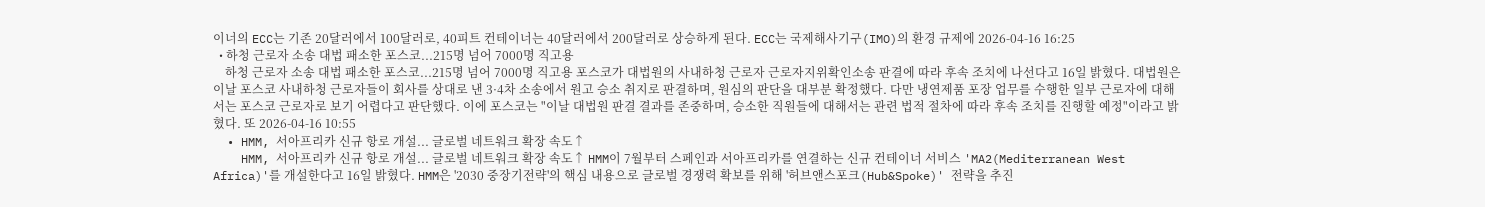이너의 ECC는 기존 20달러에서 100달러로, 40피트 컨테이너는 40달러에서 200달러로 상승하게 된다. ECC는 국제해사기구(IMO)의 환경 규제에 2026-04-16 16:25
  • 하청 근로자 소송 대법 패소한 포스코...215명 넘어 7000명 직고용
    하청 근로자 소송 대법 패소한 포스코...215명 넘어 7000명 직고용 포스코가 대법원의 사내하청 근로자 근로자지위확인소송 판결에 따라 후속 조치에 나선다고 16일 밝혔다. 대법원은 이날 포스코 사내하청 근로자들이 회사를 상대로 낸 3·4차 소송에서 원고 승소 취지로 판결하며, 원심의 판단을 대부분 확정했다. 다만 냉연제품 포장 업무를 수행한 일부 근로자에 대해서는 포스코 근로자로 보기 어렵다고 판단했다. 이에 포스코는 "이날 대법원 판결 결과를 존중하며, 승소한 직원들에 대해서는 관련 법적 절차에 따라 후속 조치를 진행할 예정"이라고 밝혔다. 또 2026-04-16 10:55
  • HMM, 서아프리카 신규 항로 개설... 글로벌 네트워크 확장 속도↑
    HMM, 서아프리카 신규 항로 개설... 글로벌 네트워크 확장 속도↑ HMM이 7월부터 스페인과 서아프리카를 연결하는 신규 컨테이너 서비스 'MA2(Mediterranean West Africa)'를 개설한다고 16일 밝혔다. HMM은 '2030 중장기전략'의 핵심 내용으로 글로벌 경쟁력 확보를 위해 '허브앤스포크(Hub&Spoke)' 전략을 추진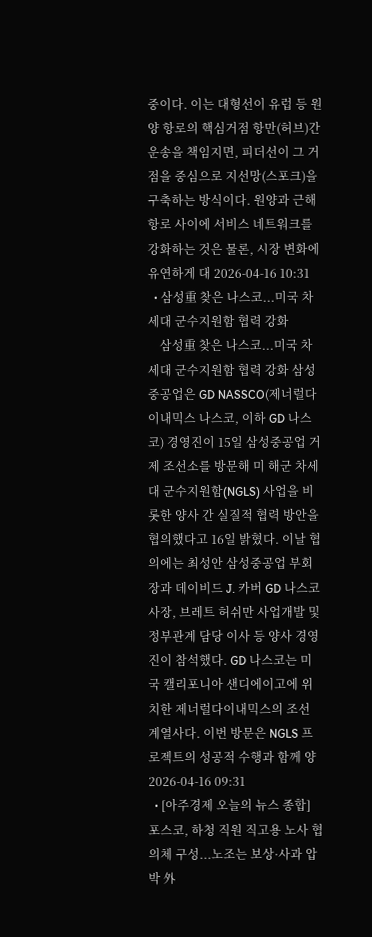중이다. 이는 대형선이 유럽 등 원양 항로의 핵심거점 항만(허브)간 운송을 책임지면, 피더선이 그 거점을 중심으로 지선망(스포크)을 구축하는 방식이다. 원양과 근해 항로 사이에 서비스 네트워크를 강화하는 것은 물론, 시장 변화에 유연하게 대 2026-04-16 10:31
  • 삼성重 찾은 나스코...미국 차세대 군수지원함 협력 강화
    삼성重 찾은 나스코...미국 차세대 군수지원함 협력 강화 삼성중공업은 GD NASSCO(제너럴다이내믹스 나스코, 이하 GD 나스코) 경영진이 15일 삼성중공업 거제 조선소를 방문해 미 해군 차세대 군수지원함(NGLS) 사업을 비롯한 양사 간 실질적 협력 방안을 협의했다고 16일 밝혔다. 이날 협의에는 최성안 삼성중공업 부회장과 데이비드 J. 카버 GD 나스코 사장, 브레트 허쉬만 사업개발 및 정부관계 담당 이사 등 양사 경영진이 참석했다. GD 나스코는 미국 캘리포니아 샌디에이고에 위치한 제너럴다이내믹스의 조선 계열사다. 이번 방문은 NGLS 프로젝트의 성공적 수행과 함께 양 2026-04-16 09:31
  • [아주경제 오늘의 뉴스 종합] 포스코, 하청 직원 직고용 노사 협의체 구성...노조는 보상·사과 압박 外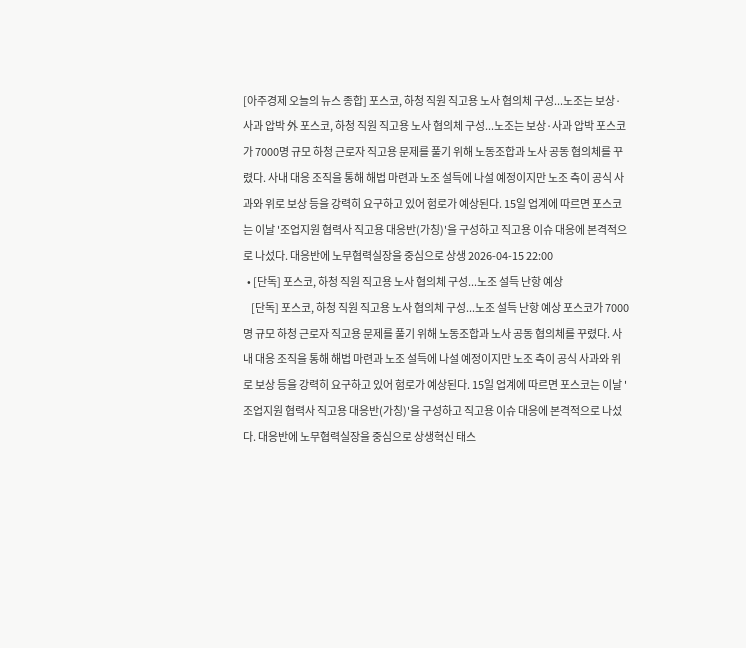[아주경제 오늘의 뉴스 종합] 포스코, 하청 직원 직고용 노사 협의체 구성...노조는 보상·사과 압박 外 포스코, 하청 직원 직고용 노사 협의체 구성...노조는 보상·사과 압박 포스코가 7000명 규모 하청 근로자 직고용 문제를 풀기 위해 노동조합과 노사 공동 협의체를 꾸렸다. 사내 대응 조직을 통해 해법 마련과 노조 설득에 나설 예정이지만 노조 측이 공식 사과와 위로 보상 등을 강력히 요구하고 있어 험로가 예상된다. 15일 업계에 따르면 포스코는 이날 '조업지원 협력사 직고용 대응반(가칭)'을 구성하고 직고용 이슈 대응에 본격적으로 나섰다. 대응반에 노무협력실장을 중심으로 상생 2026-04-15 22:00
  • [단독] 포스코, 하청 직원 직고용 노사 협의체 구성...노조 설득 난항 예상
    [단독] 포스코, 하청 직원 직고용 노사 협의체 구성...노조 설득 난항 예상 포스코가 7000명 규모 하청 근로자 직고용 문제를 풀기 위해 노동조합과 노사 공동 협의체를 꾸렸다. 사내 대응 조직을 통해 해법 마련과 노조 설득에 나설 예정이지만 노조 측이 공식 사과와 위로 보상 등을 강력히 요구하고 있어 험로가 예상된다. 15일 업계에 따르면 포스코는 이날 '조업지원 협력사 직고용 대응반(가칭)'을 구성하고 직고용 이슈 대응에 본격적으로 나섰다. 대응반에 노무협력실장을 중심으로 상생혁신 태스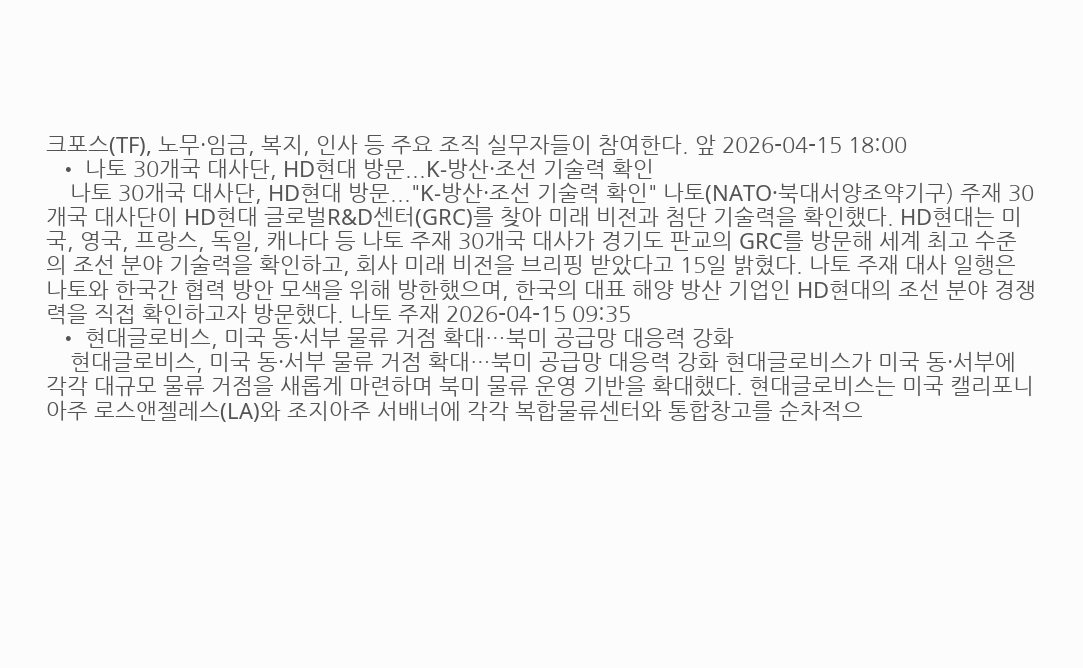크포스(TF), 노무·임금, 복지, 인사 등 주요 조직 실무자들이 참여한다. 앞 2026-04-15 18:00
  • 나토 30개국 대사단, HD현대 방문...K-방산·조선 기술력 확인
    나토 30개국 대사단, HD현대 방문..."K-방산·조선 기술력 확인" 나토(NATO·북대서양조약기구) 주재 30개국 대사단이 HD현대 글로벌R&D센터(GRC)를 찾아 미래 비전과 첨단 기술력을 확인했다. HD현대는 미국, 영국, 프랑스, 독일, 캐나다 등 나토 주재 30개국 대사가 경기도 판교의 GRC를 방문해 세계 최고 수준의 조선 분야 기술력을 확인하고, 회사 미래 비전을 브리핑 받았다고 15일 밝혔다. 나토 주재 대사 일행은 나토와 한국간 협력 방안 모색을 위해 방한했으며, 한국의 대표 해양 방산 기업인 HD현대의 조선 분야 경쟁력을 직접 확인하고자 방문했다. 나토 주재 2026-04-15 09:35
  • 현대글로비스, 미국 동·서부 물류 거점 확대…북미 공급망 대응력 강화
    현대글로비스, 미국 동·서부 물류 거점 확대…북미 공급망 대응력 강화 현대글로비스가 미국 동·서부에 각각 대규모 물류 거점을 새롭게 마련하며 북미 물류 운영 기반을 확대했다. 현대글로비스는 미국 캘리포니아주 로스앤젤레스(LA)와 조지아주 서배너에 각각 복합물류센터와 통합창고를 순차적으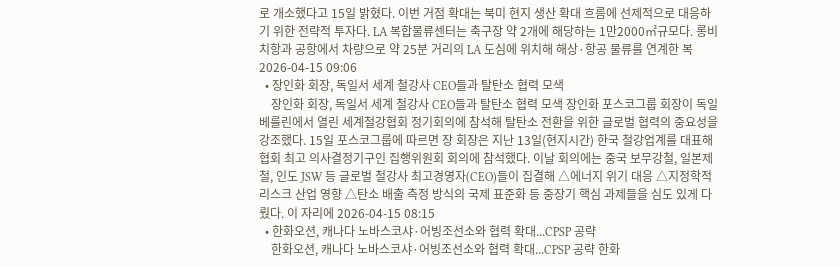로 개소했다고 15일 밝혔다. 이번 거점 확대는 북미 현지 생산 확대 흐름에 선제적으로 대응하기 위한 전략적 투자다. LA 복합물류센터는 축구장 약 2개에 해당하는 1만2000㎡규모다. 롱비치항과 공항에서 차량으로 약 25분 거리의 LA 도심에 위치해 해상·항공 물류를 연계한 복 2026-04-15 09:06
  • 장인화 회장, 독일서 세계 철강사 CEO들과 탈탄소 협력 모색
    장인화 회장, 독일서 세계 철강사 CEO들과 탈탄소 협력 모색 장인화 포스코그룹 회장이 독일 베를린에서 열린 세계철강협회 정기회의에 참석해 탈탄소 전환을 위한 글로벌 협력의 중요성을 강조했다. 15일 포스코그룹에 따르면 장 회장은 지난 13일(현지시간) 한국 철강업계를 대표해 협회 최고 의사결정기구인 집행위원회 회의에 참석했다. 이날 회의에는 중국 보무강철, 일본제철, 인도 JSW 등 글로벌 철강사 최고경영자(CEO)들이 집결해 △에너지 위기 대응 △지정학적 리스크 산업 영향 △탄소 배출 측정 방식의 국제 표준화 등 중장기 핵심 과제들을 심도 있게 다뤘다. 이 자리에 2026-04-15 08:15
  • 한화오션, 캐나다 노바스코샤·어빙조선소와 협력 확대...CPSP 공략
    한화오션, 캐나다 노바스코샤·어빙조선소와 협력 확대...CPSP 공략 한화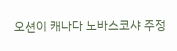오션이 캐나다 노바스코샤 주정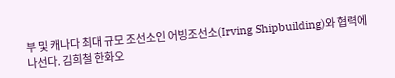부 및 캐나다 최대 규모 조선소인 어빙조선소(Irving Shipbuilding)와 협력에 나선다. 김희철 한화오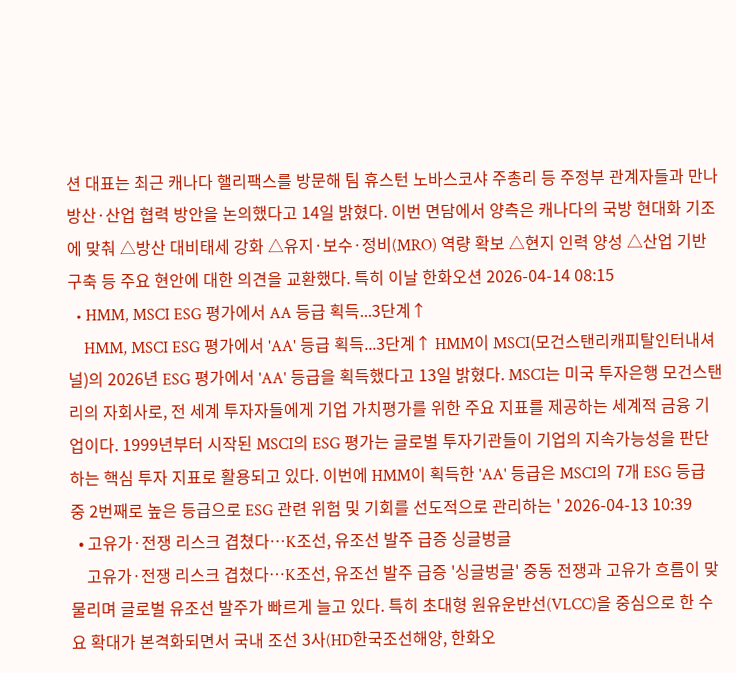션 대표는 최근 캐나다 핼리팩스를 방문해 팀 휴스턴 노바스코샤 주총리 등 주정부 관계자들과 만나 방산·산업 협력 방안을 논의했다고 14일 밝혔다. 이번 면담에서 양측은 캐나다의 국방 현대화 기조에 맞춰 △방산 대비태세 강화 △유지·보수·정비(MRO) 역량 확보 △현지 인력 양성 △산업 기반 구축 등 주요 현안에 대한 의견을 교환했다. 특히 이날 한화오션 2026-04-14 08:15
  • HMM, MSCI ESG 평가에서 AA 등급 획득...3단계↑
    HMM, MSCI ESG 평가에서 'AA' 등급 획득...3단계↑ HMM이 MSCI(모건스탠리캐피탈인터내셔널)의 2026년 ESG 평가에서 'AA' 등급을 획득했다고 13일 밝혔다. MSCI는 미국 투자은행 모건스탠리의 자회사로, 전 세계 투자자들에게 기업 가치평가를 위한 주요 지표를 제공하는 세계적 금융 기업이다. 1999년부터 시작된 MSCI의 ESG 평가는 글로벌 투자기관들이 기업의 지속가능성을 판단하는 핵심 투자 지표로 활용되고 있다. 이번에 HMM이 획득한 'AA' 등급은 MSCI의 7개 ESG 등급 중 2번째로 높은 등급으로 ESG 관련 위험 및 기회를 선도적으로 관리하는 ' 2026-04-13 10:39
  • 고유가·전쟁 리스크 겹쳤다…K조선, 유조선 발주 급증 싱글벙글
    고유가·전쟁 리스크 겹쳤다…K조선, 유조선 발주 급증 '싱글벙글' 중동 전쟁과 고유가 흐름이 맞물리며 글로벌 유조선 발주가 빠르게 늘고 있다. 특히 초대형 원유운반선(VLCC)을 중심으로 한 수요 확대가 본격화되면서 국내 조선 3사(HD한국조선해양, 한화오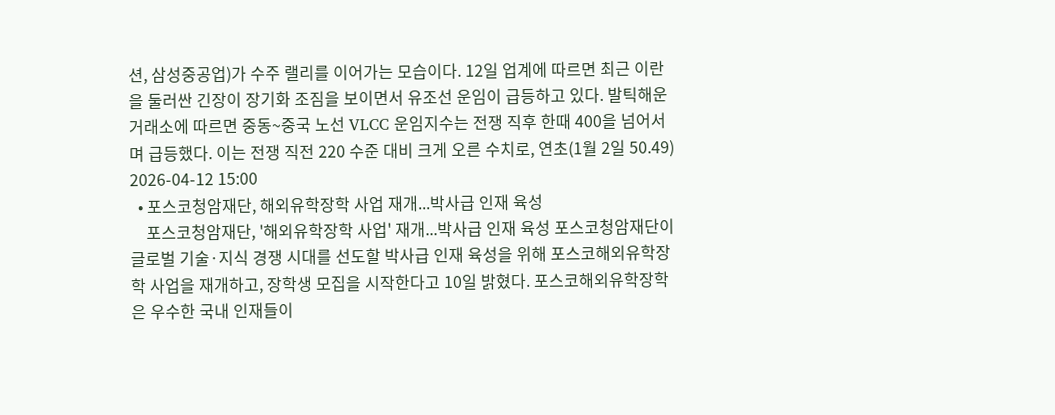션, 삼성중공업)가 수주 랠리를 이어가는 모습이다. 12일 업계에 따르면 최근 이란을 둘러싼 긴장이 장기화 조짐을 보이면서 유조선 운임이 급등하고 있다. 발틱해운거래소에 따르면 중동~중국 노선 VLCC 운임지수는 전쟁 직후 한때 400을 넘어서며 급등했다. 이는 전쟁 직전 220 수준 대비 크게 오른 수치로, 연초(1월 2일 50.49) 2026-04-12 15:00
  • 포스코청암재단, 해외유학장학 사업 재개...박사급 인재 육성
    포스코청암재단, '해외유학장학 사업' 재개...박사급 인재 육성 포스코청암재단이 글로벌 기술·지식 경쟁 시대를 선도할 박사급 인재 육성을 위해 포스코해외유학장학 사업을 재개하고, 장학생 모집을 시작한다고 10일 밝혔다. 포스코해외유학장학은 우수한 국내 인재들이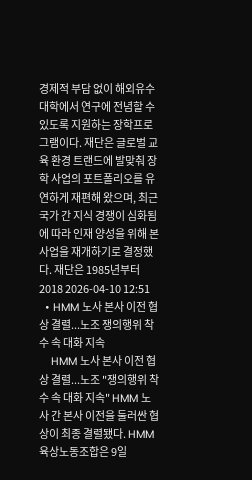경제적 부담 없이 해외유수 대학에서 연구에 전념할 수 있도록 지원하는 장학프로그램이다. 재단은 글로벌 교육 환경 트랜드에 발맞춰 장학 사업의 포트폴리오를 유연하게 재편해 왔으며, 최근 국가 간 지식 경쟁이 심화됨에 따라 인재 양성을 위해 본 사업을 재개하기로 결정했다. 재단은 1985년부터 2018 2026-04-10 12:51
  • HMM 노사 본사 이전 협상 결렬...노조 쟁의행위 착수 속 대화 지속
    HMM 노사 본사 이전 협상 결렬...노조 "쟁의행위 착수 속 대화 지속" HMM 노사 간 본사 이전을 둘러싼 협상이 최종 결렬됐다. HMM 육상노동조합은 9일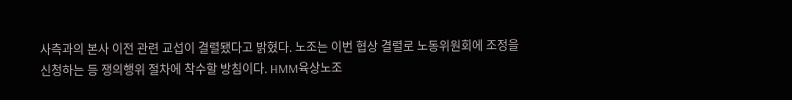사측과의 본사 이전 관련 교섭이 결렬됐다고 밝혔다. 노조는 이번 협상 결렬로 노동위원회에 조정을 신청하는 등 쟁의행위 절차에 착수할 방침이다. HMM육상노조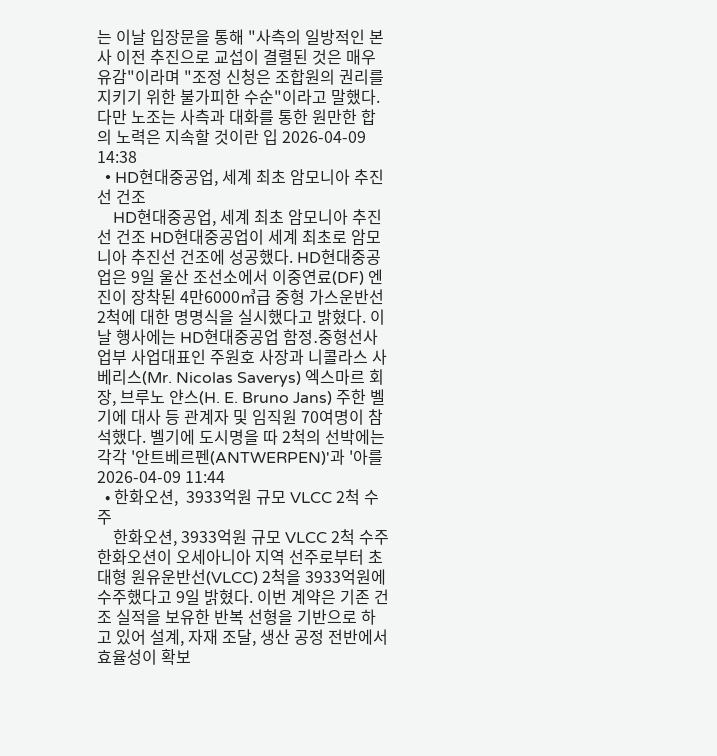는 이날 입장문을 통해 "사측의 일방적인 본사 이전 추진으로 교섭이 결렬된 것은 매우 유감"이라며 "조정 신청은 조합원의 권리를 지키기 위한 불가피한 수순"이라고 말했다. 다만 노조는 사측과 대화를 통한 원만한 합의 노력은 지속할 것이란 입 2026-04-09 14:38
  • HD현대중공업, 세계 최초 암모니아 추진선 건조
    HD현대중공업, 세계 최초 암모니아 추진선 건조 HD현대중공업이 세계 최초로 암모니아 추진선 건조에 성공했다. HD현대중공업은 9일 울산 조선소에서 이중연료(DF) 엔진이 장착된 4만6000㎥급 중형 가스운반선 2척에 대한 명명식을 실시했다고 밝혔다. 이날 행사에는 HD현대중공업 함정․중형선사업부 사업대표인 주원호 사장과 니콜라스 사베리스(Mr. Nicolas Saverys) 엑스마르 회장, 브루노 얀스(H. E. Bruno Jans) 주한 벨기에 대사 등 관계자 및 임직원 70여명이 참석했다. 벨기에 도시명을 따 2척의 선박에는 각각 '안트베르펜(ANTWERPEN)'과 '아를 2026-04-09 11:44
  • 한화오션,  3933억원 규모 VLCC 2척 수주
    한화오션, 3933억원 규모 VLCC 2척 수주 한화오션이 오세아니아 지역 선주로부터 초대형 원유운반선(VLCC) 2척을 3933억원에 수주했다고 9일 밝혔다. 이번 계약은 기존 건조 실적을 보유한 반복 선형을 기반으로 하고 있어 설계, 자재 조달, 생산 공정 전반에서 효율성이 확보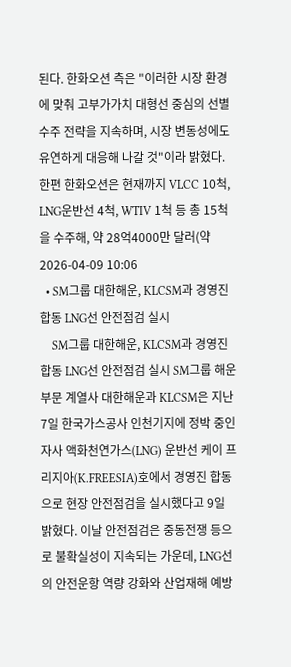된다. 한화오션 측은 "이러한 시장 환경에 맞춰 고부가가치 대형선 중심의 선별 수주 전략을 지속하며, 시장 변동성에도 유연하게 대응해 나갈 것"이라 밝혔다. 한편 한화오션은 현재까지 VLCC 10척, LNG운반선 4척, WTIV 1척 등 총 15척을 수주해, 약 28억4000만 달러(약 2026-04-09 10:06
  • SM그룹 대한해운, KLCSM과 경영진 합동 LNG선 안전점검 실시
    SM그룹 대한해운, KLCSM과 경영진 합동 LNG선 안전점검 실시 SM그룹 해운부문 계열사 대한해운과 KLCSM은 지난 7일 한국가스공사 인천기지에 정박 중인 자사 액화천연가스(LNG) 운반선 케이 프리지아(K.FREESIA)호에서 경영진 합동으로 현장 안전점검을 실시했다고 9일 밝혔다. 이날 안전점검은 중동전쟁 등으로 불확실성이 지속되는 가운데, LNG선의 안전운항 역량 강화와 산업재해 예방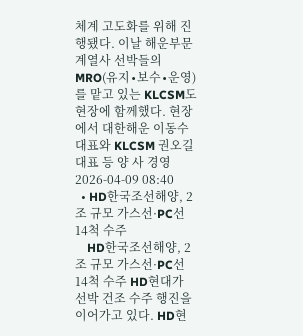체계 고도화를 위해 진행됐다. 이날 해운부문 계열사 선박들의 MRO(유지∙보수∙운영)를 맡고 있는 KLCSM도 현장에 함께했다. 현장에서 대한해운 이동수 대표와 KLCSM 권오길 대표 등 양 사 경영 2026-04-09 08:40
  • HD한국조선해양, 2조 규모 가스선·PC선 14척 수주
    HD한국조선해양, 2조 규모 가스선·PC선 14척 수주 HD현대가 선박 건조 수주 행진을 이어가고 있다. HD현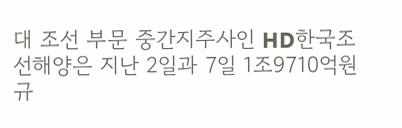대 조선 부문 중간지주사인 HD한국조선해양은 지난 2일과 7일 1조9710억원 규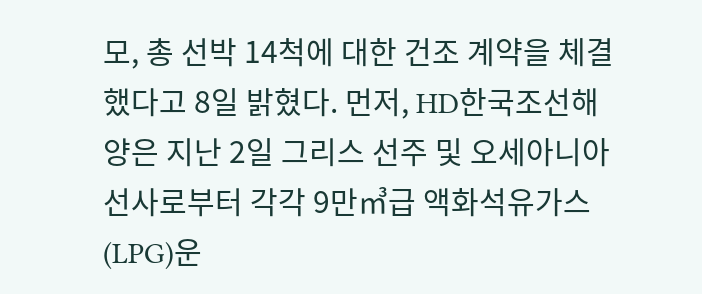모, 총 선박 14척에 대한 건조 계약을 체결했다고 8일 밝혔다. 먼저, HD한국조선해양은 지난 2일 그리스 선주 및 오세아니아 선사로부터 각각 9만㎥급 액화석유가스(LPG)운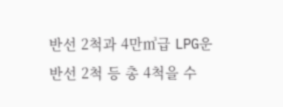반선 2척과 4만㎥급 LPG운반선 2척 등 총 4척을 수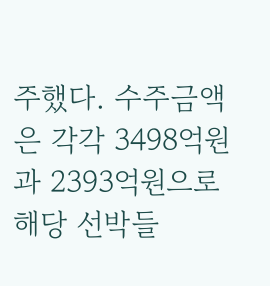주했다. 수주금액은 각각 3498억원과 2393억원으로 해당 선박들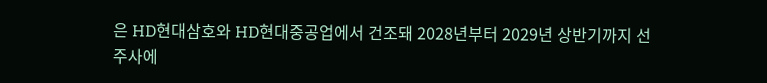은 HD현대삼호와 HD현대중공업에서 건조돼 2028년부터 2029년 상반기까지 선주사에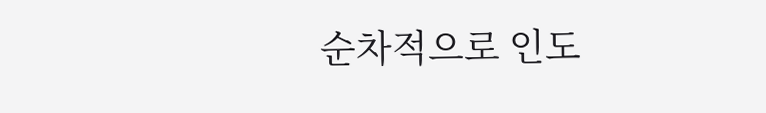순차적으로 인도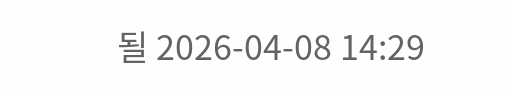될 2026-04-08 14:29